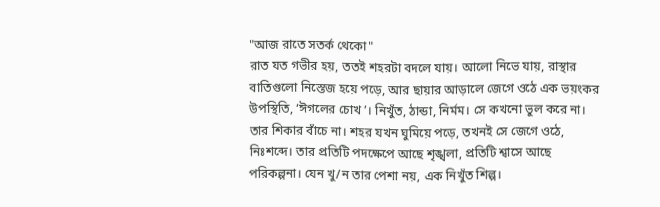"আজ রাতে সতর্ক থেকো"
রাত যত গভীর হয়, ততই শহরটা বদলে যায়। আলো নিভে যায়, রাস্থার বাতিগুলো নিস্তেজ হয়ে পড়ে, আর ছায়ার আড়ালে জেগে ওঠে এক ভয়ংকর উপস্থিতি, ‘ঈগলের চোখ’। নিখুঁত, ঠান্ডা, নির্মম। সে কখনো ভুল করে না। তার শিকার বাঁচে না। শহর যখন ঘুমিয়ে পড়ে, তখনই সে জেগে ওঠে, নিঃশব্দে। তার প্রতিটি পদক্ষেপে আছে শৃঙ্খলা, প্রতিটি শ্বাসে আছে পরিকল্পনা। যেন খু/ন তার পেশা নয়, এক নিখুঁত শিল্প।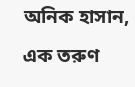অনিক হাসান, এক তরুণ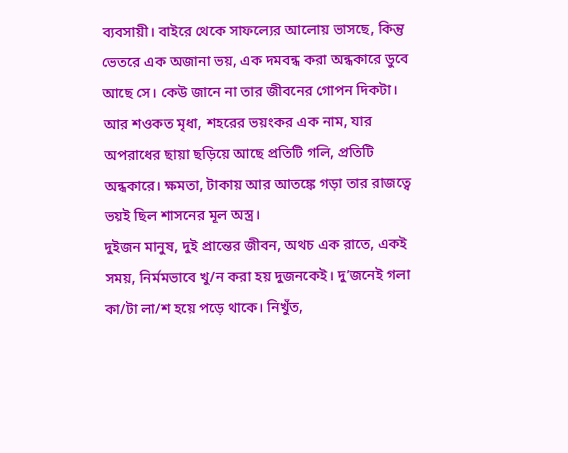ব্যবসায়ী। বাইরে থেকে সাফল্যের আলোয় ভাসছে, কিন্তু ভেতরে এক অজানা ভয়, এক দমবন্ধ করা অন্ধকারে ডুবে আছে সে। কেউ জানে না তার জীবনের গোপন দিকটা। আর শওকত মৃধা, শহরের ভয়ংকর এক নাম, যার অপরাধের ছায়া ছড়িয়ে আছে প্রতিটি গলি, প্রতিটি অন্ধকারে। ক্ষমতা, টাকায় আর আতঙ্কে গড়া তার রাজত্বে ভয়ই ছিল শাসনের মূল অস্ত্র।
দুইজন মানুষ, দুই প্রান্তের জীবন, অথচ এক রাতে, একই সময়, নির্মমভাবে খু/ন করা হয় দুজনকেই। দু’জনেই গলা কা/টা লা/শ হয়ে পড়ে থাকে। নিখুঁত,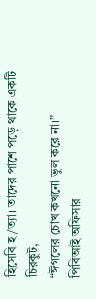হিসেবি হ/ত্যা। তাদের পাশে পড়ে থাকে একটি চিরকুট,
“ঈগলের চোখ কখনো ভুল করে না।”
পিবিআই অফিসার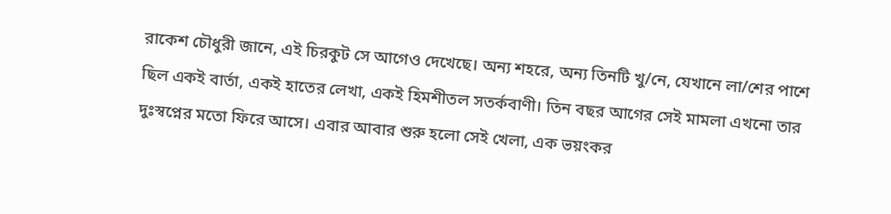রাকেশ চৌধুরী জানে, এই চিরকুট সে আগেও দেখেছে। অন্য শহরে, অন্য তিনটি খু/নে, যেখানে লা/শের পাশে ছিল একই বার্তা, একই হাতের লেখা, একই হিমশীতল সতর্কবাণী। তিন বছর আগের সেই মামলা এখনো তার দুঃস্বপ্নের মতো ফিরে আসে। এবার আবার শুরু হলো সেই খেলা, এক ভয়ংকর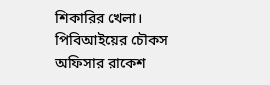শিকারির খেলা।
পিবিআইয়ের চৌকস অফিসার রাকেশ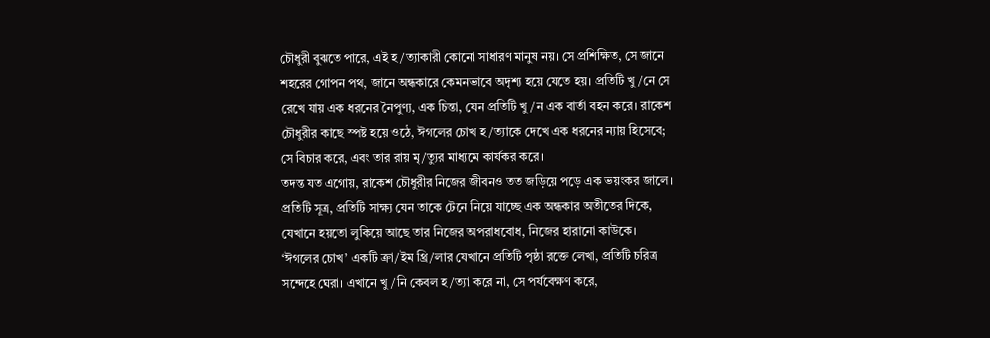চৌধুরী বুঝতে পারে, এই হ/ত্যাকারী কোনো সাধারণ মানুষ নয়। সে প্রশিক্ষিত, সে জানে শহরের গোপন পথ, জানে অন্ধকারে কেমনভাবে অদৃশ্য হয়ে যেতে হয়। প্রতিটি খু/নে সে রেখে যায় এক ধরনের নৈপুণ্য, এক চিন্তা, যেন প্রতিটি খু/ন এক বার্তা বহন করে। রাকেশ চৌধুরীর কাছে স্পষ্ট হয়ে ওঠে, ঈগলের চোখ হ/ত্যাকে দেখে এক ধরনের ন্যায় হিসেবে; সে বিচার করে, এবং তার রায় মৃ/ত্যুর মাধ্যমে কার্যকর করে।
তদন্ত যত এগোয়, রাকেশ চৌধুরীর নিজের জীবনও তত জড়িয়ে পড়ে এক ভয়ংকর জালে। প্রতিটি সূত্র, প্রতিটি সাক্ষ্য যেন তাকে টেনে নিয়ে যাচ্ছে এক অন্ধকার অতীতের দিকে, যেখানে হয়তো লুকিয়ে আছে তার নিজের অপরাধবোধ, নিজের হারানো কাউকে।
‘ঈগলের চোখ’ একটি ক্রা/ইম থ্রি/লার যেখানে প্রতিটি পৃষ্ঠা রক্তে লেখা, প্রতিটি চরিত্র সন্দেহে ঘেরা। এখানে খু/নি কেবল হ/ত্যা করে না, সে পর্যবেক্ষণ করে,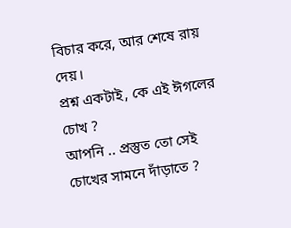বিচার করে, আর শেষে রায় দেয়।
প্রশ্ন একটাই, কে এই ঈগলের চোখ ?
আপনি .. প্রস্তুত তো সেই চোখের সামনে দাঁড়াতে ?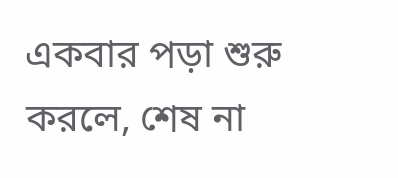একবার পড়া শুরু করলে, শেষ না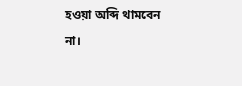হওয়া অব্দি থামবেন না।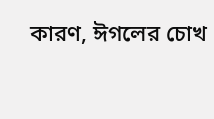কারণ, ঈগলের চোখ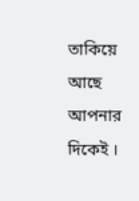তাকিয়ে আছে আপনার দিকেই ।